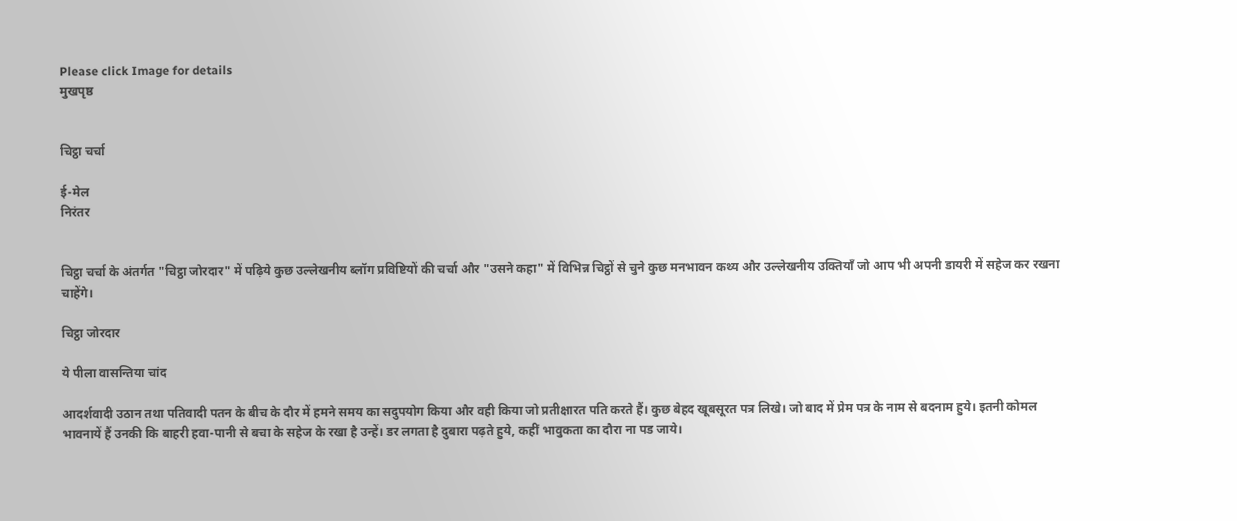Please click Image for details
मुखपृष्ठ


चिट्ठा चर्चा

ई-मेल
निरंतर


चिट्ठा चर्चा के अंतर्गत "चिट्ठा जोरदार" में पढ़िये कुछ उल्लेखनीय ब्लॉग प्रविष्टियों की चर्चा और "उसने कहा" में विभिन्न चिट्ठों से चुने कुछ मनभावन कथ्य और उल्लेखनीय उक्तियाँ जो आप भी अपनी डायरी में सहेज कर रखना चाहेंगे।

चिट्ठा जोरदार

ये पीला वासन्तिया चांद

आदर्शवादी उठान तथा पतिवादी पतन के बीच के दौर में हमने समय का सदुपयोग किया और वही किया जो प्रतीक्षारत पति करते हैं। कुछ बेहद खूबसूरत पत्र लिखे। जो बाद में प्रेम पत्र के नाम से बदनाम हुये। इतनी कोमल भावनायें हैं उनकी कि बाहरी हवा-पानी से बचा के सहेज के रखा है उन्हें। डर लगता है दुबारा पढ़ते हुये, कहीं भावुकता का दौरा ना पड जाये।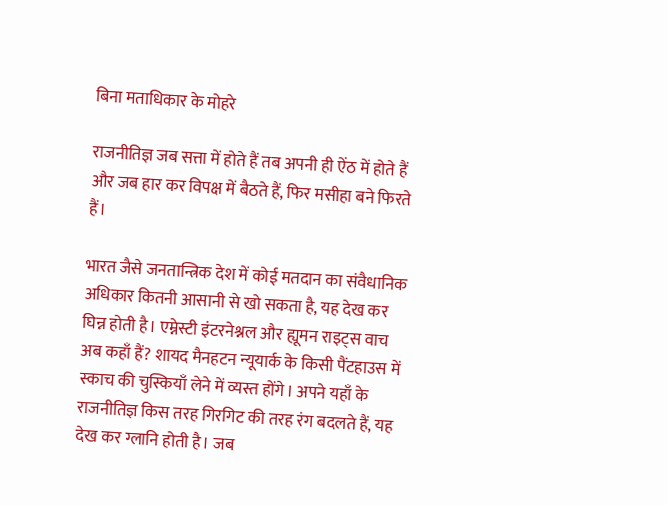बिना मताधिकार के मोहरे

राजनीतिज्ञ जब सत्ता में होते हैं तब अपनी ही ऐंठ में होते हैं और जब हार कर विपक्ष में बैठते हैं, फिर मसीहा बने फिरते हैं।

भारत जैसे जनतान्त्रिक देश में कोई मतदान का संवैधानिक अधिकार कितनी आसानी से खो सकता है, यह देख कर घिन्न होती है। एम्नेस्टी इंटरनेश्नल और ह्यूमन राइट्स वाच अब कहाँ हैं? शायद मैनहटन न्यूयार्क के किसी पैंटहाउस में स्काच की चुस्कियाँ लेने में व्यस्त होंगे। अपने यहाँ के राजनीतिज्ञ किस तरह गिरगिट की तरह रंग बदलते हैं, यह देख कर ग्लानि होती है। जब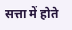सत्ता में होते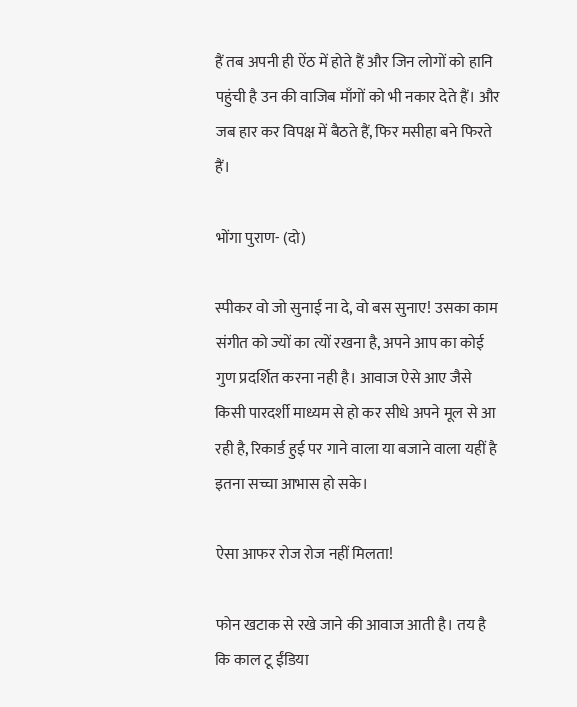हैं तब अपनी ही ऐंठ में होते हैं और जिन लोगों को हानि पहुंची है उन की वाजिब माँगों को भी नकार देते हैं। और जब हार कर विपक्ष में बैठते हैं, फिर मसीहा बने फिरते हैं।

भोंगा पुराण- (दो)

स्पीकर वो जो सुनाई ना दे, वो बस सुनाए! उसका काम संगीत को ज्यों का त्यों रखना है, अपने आप का कोई गुण प्रदर्शित करना नही है। आवाज ऐसे आए जैसे किसी पारदर्शी माध्यम से हो कर सीधे अपने मूल से आ रही है, रिकार्ड हुई पर गाने वाला या बजाने वाला यहीं है इतना सच्चा आभास हो सके।

ऐसा आफर रोज रोज नहीं मिलता!

फोन खटाक से रखे जाने की आवाज आती है। तय है कि काल टू ईंडिया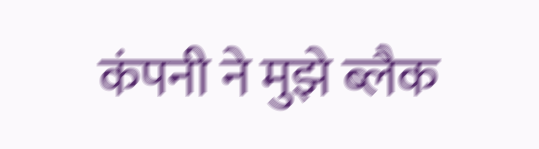कंपनी ने मुझे ब्लैक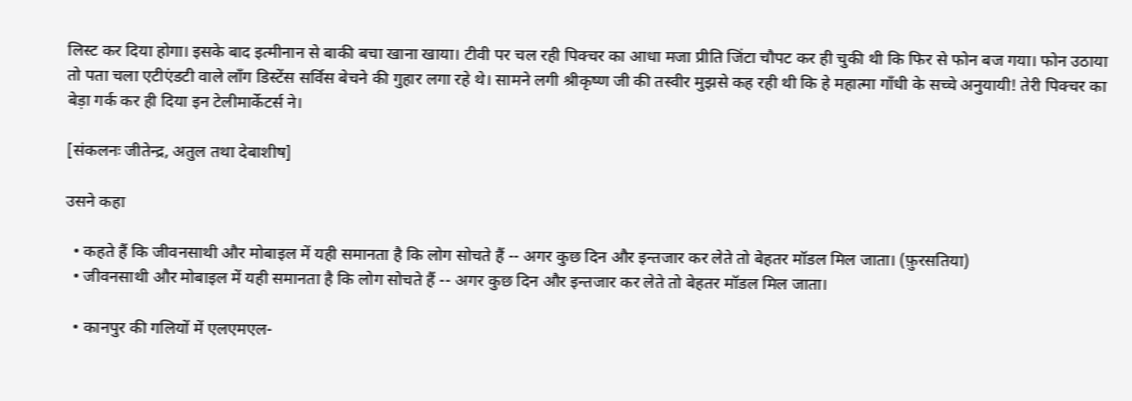लिस्ट कर दिया होगा। इसके बाद इत्मीनान से बाकी बचा खाना खाया। टीवी पर चल रही पिक्चर का आधा मजा प्रीति जिंटा चौपट कर ही चुकी थी कि फिर से फोन बज गया। फोन उठाया तो पता चला एटीएंडटी वाले लाँग डिस्टेंस सर्विस बेचने की गुहार लगा रहे थे। सामने लगी श्रीकृष्ण जी की तस्वीर मुझसे कह रही थी कि हे महात्मा गाँधी के सच्चे अनुयायी! तेरी पिक्चर का बेड़ा गर्क कर ही दिया इन टेलीमार्केटर्स ने।

[संकलनः जीतेन्द्र, अतुल तथा देबाशीष]

उसने कहा

  • कहते हैं कि जीवनसाथी और मोबाइल में यही समानता है कि लोग सोचते हैं -- अगर कुछ दिन और इन्तजार कर लेते तो बेहतर मॉडल मिल जाता। (फ़ुरसतिया)
  • जीवनसाथी और मोबाइल में यही समानता है कि लोग सोचते हैं -- अगर कुछ दिन और इन्तजार कर लेते तो बेहतर मॉडल मिल जाता।

  • कानपुर की गलियों में एलएमएल-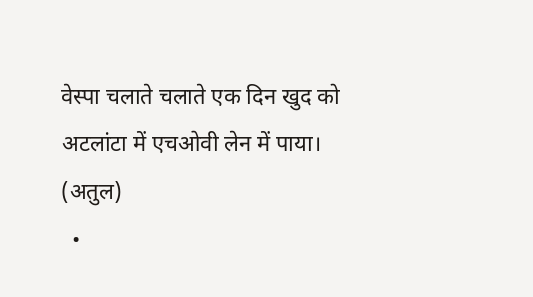वेस्पा चलाते चलाते एक दिन खुद को अटलांटा में एचओवी लेन में पाया। (अतुल)
  •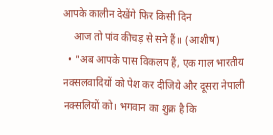आपके कालीन देखेंगे फिर किसी दिन
    आज तो पांव कीचड़ से सने हैं॥ (आशीष)
  • "अब आपके पास विकलप हैं, एक गाल भारतीय नक्सलवादियों को पेश कर दीजिये और दूसरा नेपाली नक्सलियों को। भगवान का शुक्र है कि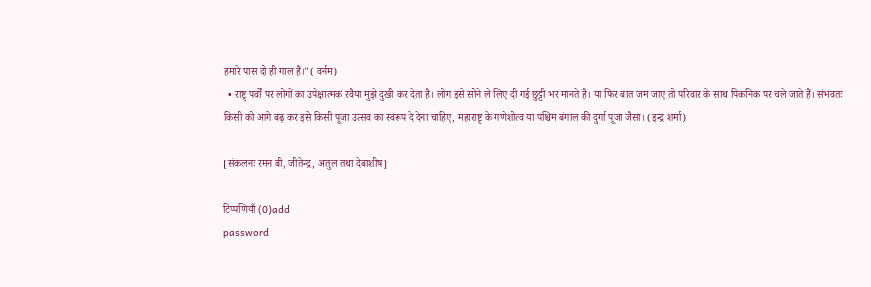हमारे पास दो ही गाल हैं।"( वर्नम)
  • राष्टृ पर्वों पर लोगों का उपेक्षात्मक रवैया मुझे दुखी कर देता है। लोग इसे सोने ले लिए दी गई छुट्टी भर मानते है। या फिर बात जम जाए तो परिवार के साथ पिकनिक पर चले जाते हैं। संभवतः किसी को आगे बढ़ कर इसे किसी पूजा उत्सव का स्वरूप दे देना चाहिए, महाराष्टृ के गणेशोत्व या पश्चिम बंगाल की दुर्गा पूजा जैसा। (इन्द्र शर्मा)

[संकलनः रमन बी, जीतेन्द्र, अतुल तथा देबाशीष]

टिप्पणियाँ (0)add
password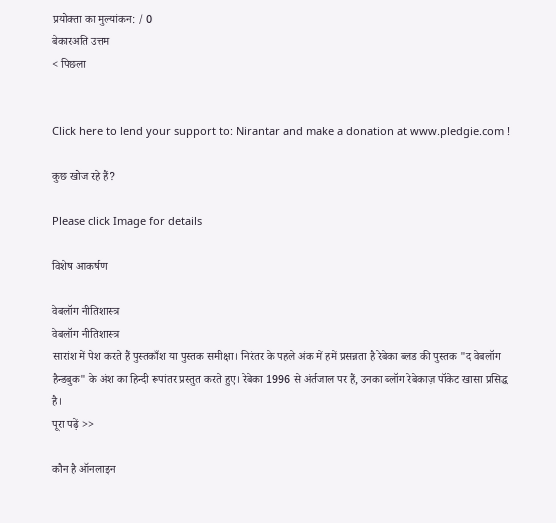प्रयोक्ता का मुल्यांकन: / 0
बेकारअति उत्तम
< पिछला


Click here to lend your support to: Nirantar and make a donation at www.pledgie.com !

कुछ खोज रहे हैं?

Please click Image for details

विशेष आकर्षण

वेबलॉग नीतिशास्त्र
वेबलॉग नीतिशास्त्र
सारांश में पेश करते हैं पुस्तकाँश या पुस्तक समीक्षा। निरंतर के पहले अंक में हमें प्रसन्नता है रेबेका ब्लड की पुस्तक "द वेबलॉग हैन्डबुक" के अंश का हिन्दी रूपांतर प्रस्तुत करते हुए। रेबेका 1996 से अंर्तजाल पर हैं, उनका ब्लॉग रेबेकाज़ पॉकेट खासा प्रसिद्ध है।
पूरा पढ़ें >>

कौन है ऑनलाइन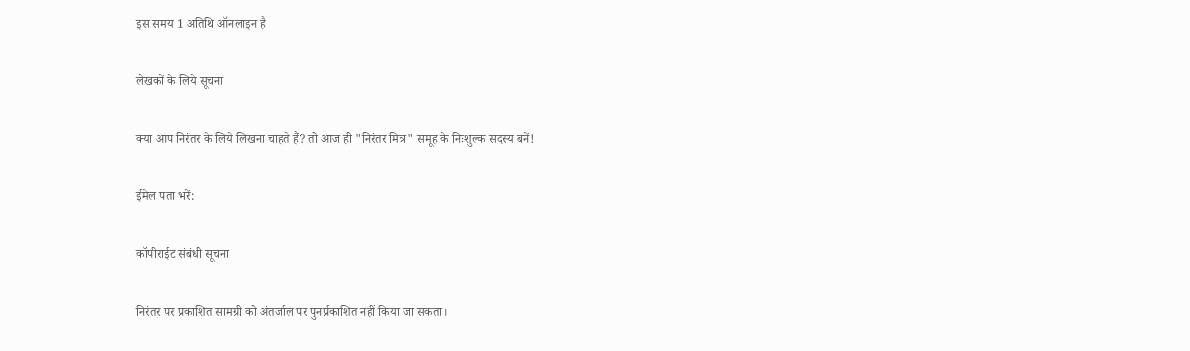इस समय 1 अतिथि ऑनलाइन है

लेखकों के लिये सूचना

क्या आप निरंतर के लिये लिखना चाहते हैं? तो आज ही "निरंतर मित्र" समूह के निःशुल्क सदस्य बनें!

ईमेल पता भरें:

कॉपीराईट संबंधी सूचना

निरंतर पर प्रकाशित सामग्री को अंतर्जाल पर पुनर्प्रकाशित नहीं किया जा सकता।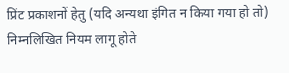प्रिंट प्रकाशनों हेतु (यदि अन्यथा इंगित न किया गया हो तो) निम्नलिखित नियम लागू होते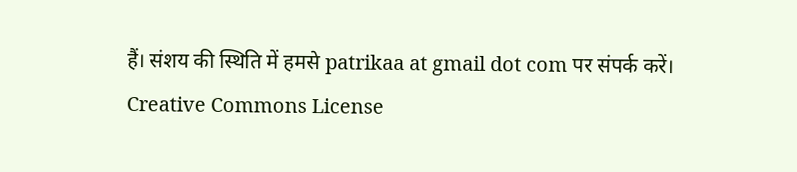हैं। संशय की स्थिति में हमसे patrikaa at gmail dot com पर संपर्क करें।
Creative Commons License